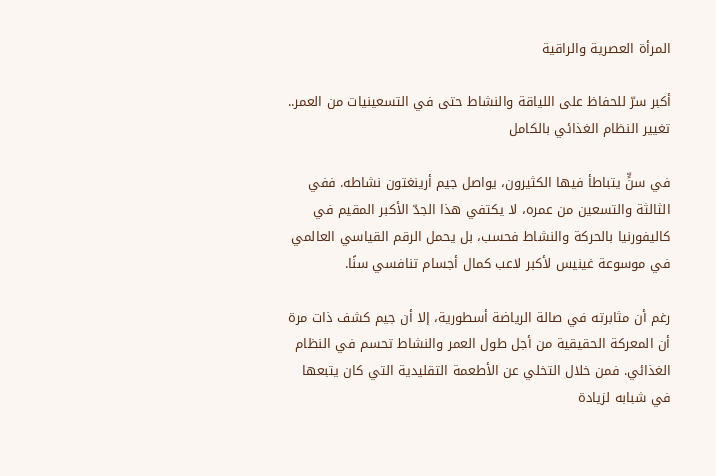المرأة العصرية والراقية

أكبر سرّ للحفاظ على اللياقة والنشاط حتى في التسعينيات من العمر.. تغيير النظام الغذائي بالكامل

في سنٍّ يتباطأ فيها الكثيرون، يواصل جيم أرينغتون نشاطه. ففي الثالثة والتسعين من عمره، لا يكتفي هذا الجدّ الأكبر المقيم في كاليفورنيا بالحركة والنشاط فحسب، بل يحمل الرقم القياسي العالمي في موسوعة غينيس لأكبر لاعب كمال أجسام تنافسي سنًا.

رغم أن مثابرته في صالة الرياضة أسطورية، إلا أن جيم كشف ذات مرة أن المعركة الحقيقية من أجل طول العمر والنشاط تحسم في النظام الغذائي. فمن خلال التخلي عن الأطعمة التقليدية التي كان يتبعها في شبابه لزيادة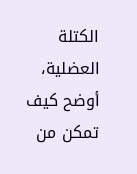الكتلة العضلية، أوضح كيف تمكن من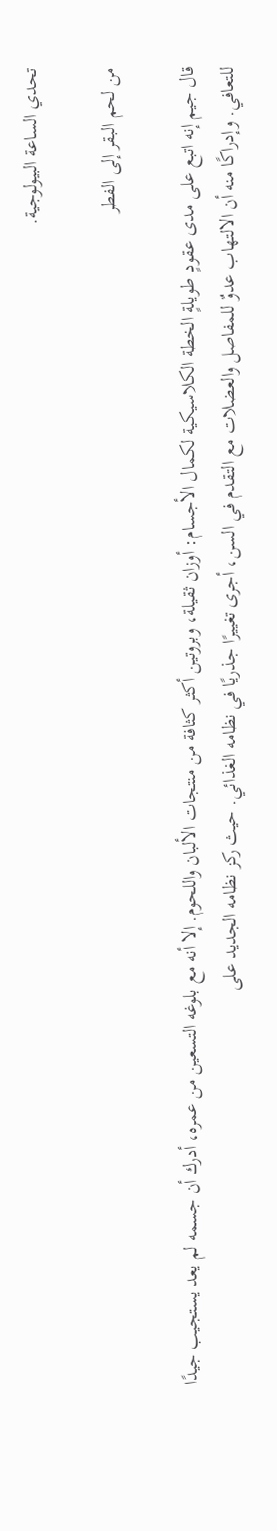تحدي الساعة البيولوجية.

من لحم البقر إلى الفطر

قال جيم إنه اتبع على مدى عقودٍ طويلةٍ الخطة الكلاسيكية لكمال الأجسام: أوزان ثقيلة، وبروتين أكثر كثافة من منتجات الألبان واللحوم. إلا أنه مع بلوغه التسعين من عمره، أدرك أن جسمه لم يعد يستجيب جيدًا للتعافي. وإدراكًا منه أن الالتهاب عدوٌ للمفاصل والعضلات مع التقدم في السن، أجرى تغييرًا جذريًا في نظامه الغذائي. حيث ركز نظامه الجديد على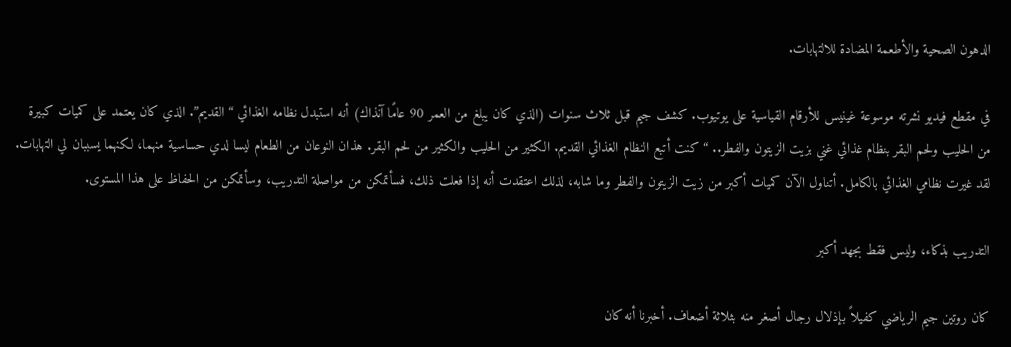الدهون الصحية والأطعمة المضادة للالتهابات.

في مقطع فيديو نشرته موسوعة غينيس للأرقام القياسية على يوتيوب. كشف جيم قبل ثلاث سنوات (الذي كان يبلغ من العمر 90 عامًا آنذاك) أنه استبدل نظامه الغذائي “القديم”. الذي كان يعتمد على كميات كبيرة من الحليب ولحم البقر بنظام غذائي غني بزيت الزيتون والفطر.. “كنت أتبع النظام الغذائي القديم. الكثير من الحليب والكثير من لحم البقر. هذان النوعان من الطعام ليسا لدي حساسية منهما، لكنهما يسببان لي التهابات. لقد غيرت نظامي الغذائي بالكامل. أتناول الآن كميات أكبر من زيت الزيتون والفطر وما شابه، لذلك اعتقدت أنه إذا فعلت ذلك، فسأتمكن من مواصلة التدريب، وسأتمكن من الحفاظ على هذا المستوى.

التدريب بذكاء، وليس فقط بجهد أكبر

كان روتين جيم الرياضي كفيلاً بإذلال رجال أصغر منه بثلاثة أضعاف. أخبرنا أنه كان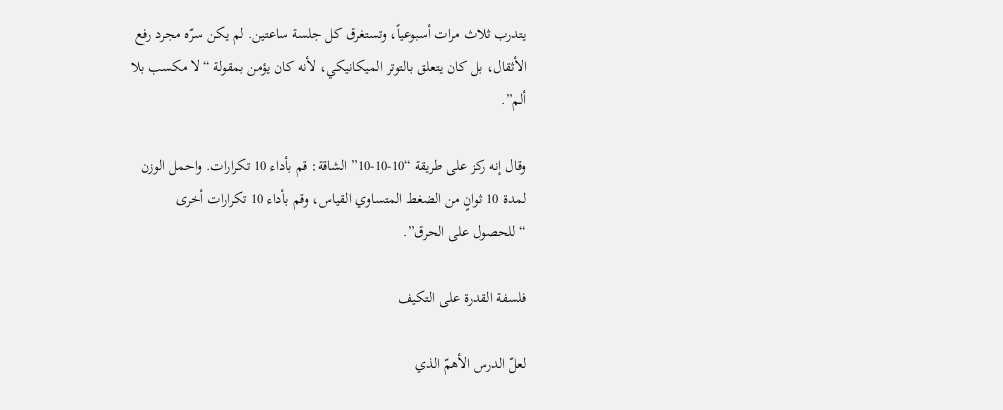يتدرب ثلاث مرات أسبوعياً، وتستغرق كل جلسة ساعتين. لم يكن سرّه مجرد رفع الأثقال، بل كان يتعلق بالتوتر الميكانيكي، لأنه كان يؤمن بمقولة “لا مكسب بلا ألم”.

وقال إنه ركز على طريقة “10-10-10” الشاقة: قم بأداء 10 تكرارات. واحمل الوزن لمدة 10 ثوانٍ من الضغط المتساوي القياس، وقم بأداء 10 تكرارات أخرى “للحصول على الحرق”.

فلسفة القدرة على التكيف

لعلّ الدرس الأهمّ الذي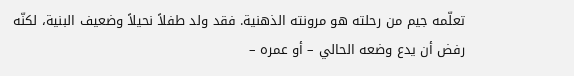تعلّمه جيم من رحلته هو مرونته الذهنية. فقد ولد طفلاً نحيلاً وضعيف البنية، لكنّه رفض أن يدع وضعه الحالي – أو عمره –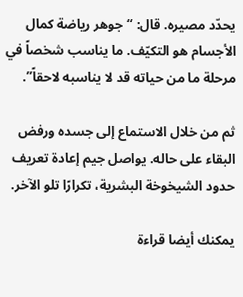يحدّد مصيره. قال: “جوهر رياضة كمال الأجسام هو التكيّف. ما يناسب شخصاً في مرحلة ما من حياته قد لا يناسبه لاحقاً”.

ثم من خلال الاستماع إلى جسده ورفض البقاء على حاله. يواصل جيم إعادة تعريف حدود الشيخوخة البشرية، تكرارًا تلو الآخر.

يمكنك أيضا قراءة